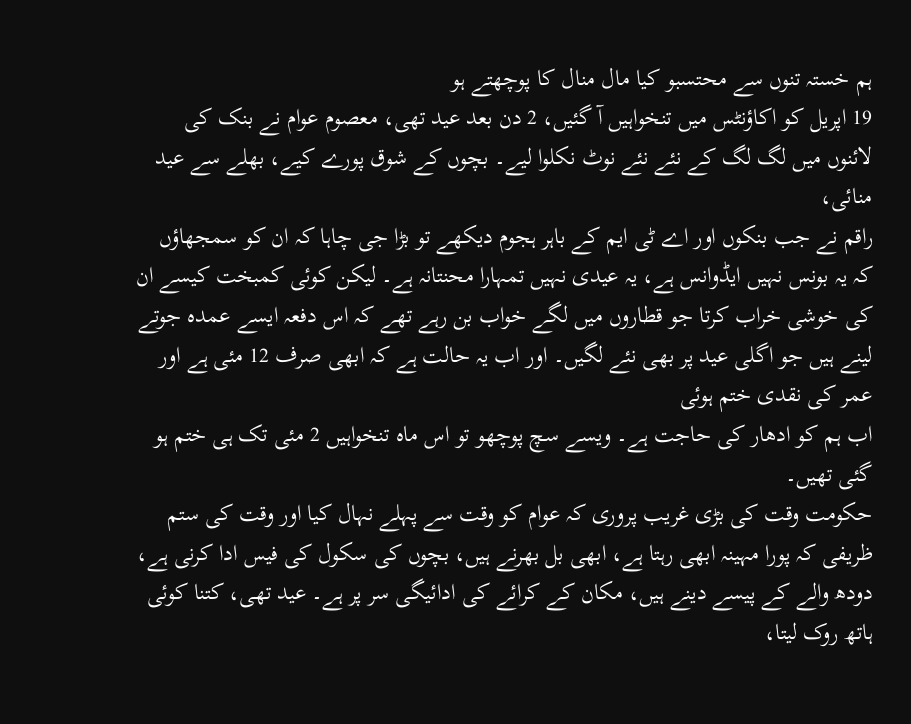ہم خستہ تنوں سے محتسبو کیا مال منال کا پوچھتے ہو
19 اپریل کو اکاؤنٹس میں تنخواہیں آ گئیں، 2 دن بعد عید تھی، معصوم عوام نے بنک کی لائنوں میں لگ لگ کے نئے نئے نوٹ نکلوا لیے۔ بچوں کے شوق پورے کیے، بھلے سے عید منائی،
راقم نے جب بنکوں اور اے ٹی ایم کے باہر ہجوم دیکھے تو بڑا جی چاہا کہ ان کو سمجھاؤں کہ یہ بونس نہیں ایڈوانس ہے، یہ عیدی نہیں تمہارا محنتانہ ہے۔ لیکن کوئی کمبخت کیسے ان کی خوشی خراب کرتا جو قطاروں میں لگے خواب بن رہے تھے کہ اس دفعہ ایسے عمدہ جوتے لینے ہیں جو اگلی عید پر بھی نئے لگیں۔ اور اب یہ حالت ہے کہ ابھی صرف 12 مئی ہے اور عمر کی نقدی ختم ہوئی
اب ہم کو ادھار کی حاجت ہے۔ ویسے سچ پوچھو تو اس ماہ تنخواہیں 2 مئی تک ہی ختم ہو گئی تھیں۔
حکومت وقت کی بڑی غریب پروری کہ عوام کو وقت سے پہلے نہال کیا اور وقت کی ستم ظریفی کہ پورا مہینہ ابھی رہتا ہے، ابھی بل بھرنے ہیں، بچوں کی سکول کی فیس ادا کرنی ہے، دودھ والے کے پیسے دینے ہیں، مکان کے کرائے کی ادائیگی سر پر ہے۔ عید تھی، کتنا کوئی ہاتھ روک لیتا،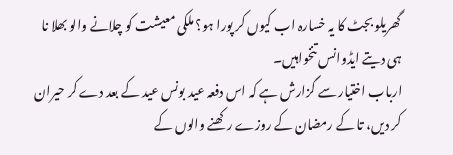گھریلو بجٹ کا یہ خسارہ اب کیوں کر پورا ہو؟ ملکی معیشت کو چلانے والو بھلا نا ہی دیتے ایڈوانس تنخواہیں۔
ارباب اختیار سے گزارش ہے کہ اس دفعہ عید بونس عید کے بعد دے کر حیران کر دیں، تا کے رمضان کے روزے رکھنے والوں کے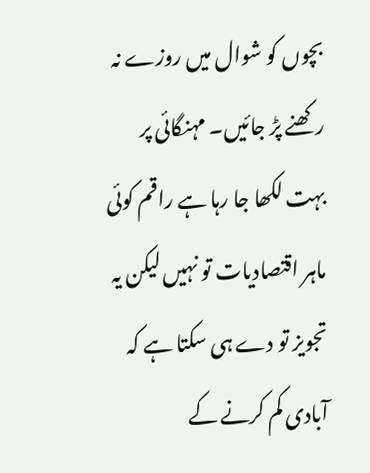بچوں کو شوال میں روزے نہ رکھنے پڑ جائیں۔ مہنگائی پر بہت لکھا جا رہا ہے راقم کوئی ماہر اقتصادیات تو نہیں لیکن یہ تجویز تو دے ہی سکتا ہے کہ آبادی کم کرنے کے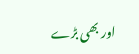اور بھی بڑے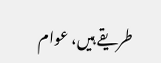طریقے ہیں، عوام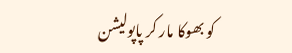کو بھوکا مار کر پاپولیشن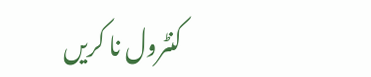کنٹرول نا کریں